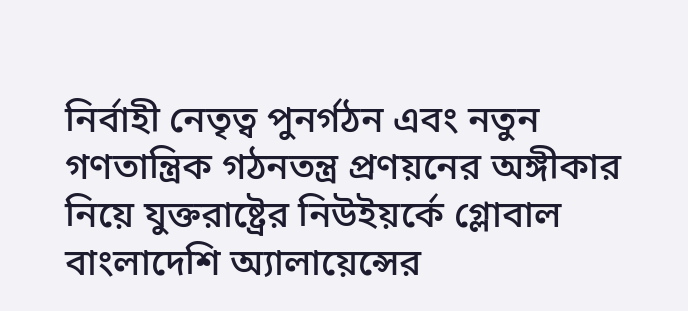নির্বাহী নেতৃত্ব পুনর্গঠন এবং নতুন গণতান্ত্রিক গঠনতন্ত্র প্রণয়নের অঙ্গীকার নিয়ে যুক্তরাষ্ট্রের নিউইয়র্কে গ্লোবাল বাংলাদেশি অ্যালায়েন্সের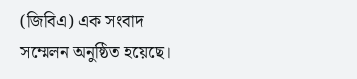(জিবিএ) এক সংবাদ সম্মেলন অনুষ্ঠিত হয়েছে।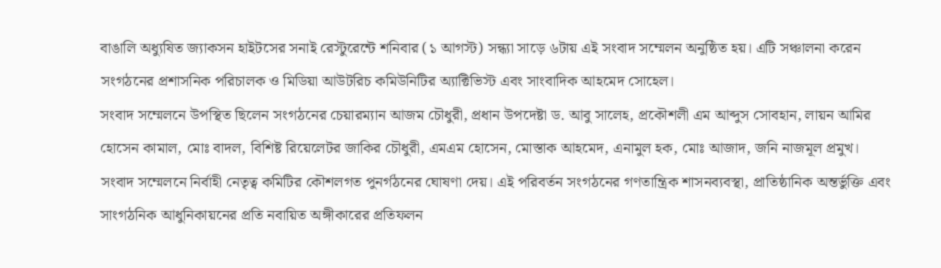বাঙালি অধ্যুষিত জ্যাকসন হাইটসের সনাই রেস্টুরেন্টে শনিবার (১ আগস্ট) সন্ধ্যা সাড়ে ৬টায় এই সংবাদ সম্মেলন অনুষ্ঠিত হয়। এটি সঞ্চালনা করেন সংগঠনের প্রশাসনিক পরিচালক ও মিডিয়া আউটরিচ কমিউনিটির অ্যাক্টিভিস্ট এবং সাংবাদিক আহমেদ সোহেল।
সংবাদ সম্মেলনে উপস্থিত ছিলেন সংগঠনের চেয়ারম্যান আজম চৌধুরী, প্রধান উপদেষ্টা ড. আবু সালেহ, প্রকৌশলী এম আব্দুস সোবহান, লায়ন আমির হোসেন কামাল, মোঃ বাদল, বিশিষ্ট রিয়েলেটর জাকির চৌধুরী, এমএম হোসেন, মোস্তাক আহমেদ, এনামুল হক, মোঃ আজাদ, জনি নাজমূল প্রমুখ।
সংবাদ সম্মেলনে নির্বাহী নেতৃত্ব কমিটির কৌশলগত পুনর্গঠনের ঘোষণা দেয়। এই পরিবর্তন সংগঠনের গণতান্ত্রিক শাসনব্যবস্থা, প্রাতিষ্ঠানিক অন্তর্ভুক্তি এবং সাংগঠনিক আধুনিকায়নের প্রতি নবায়িত অঙ্গীকারের প্রতিফলন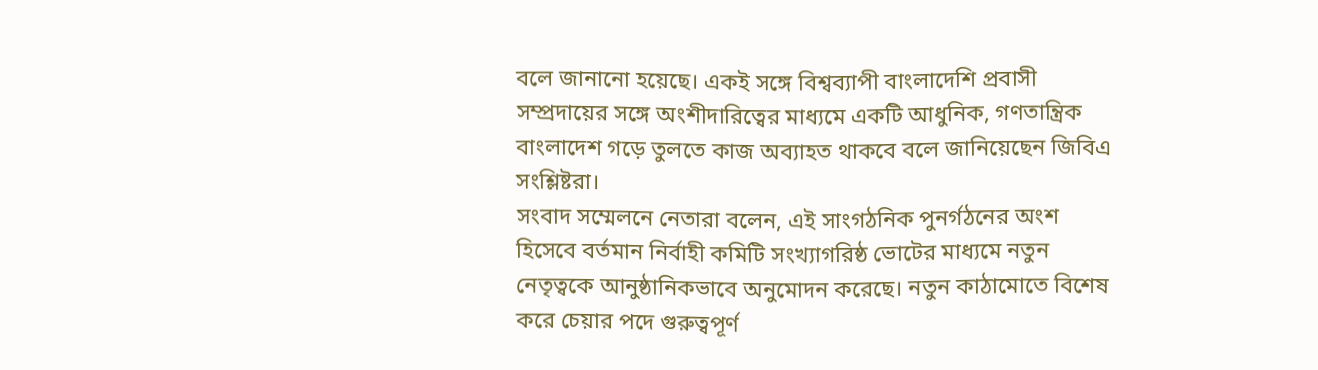বলে জানানো হয়েছে। একই সঙ্গে বিশ্বব্যাপী বাংলাদেশি প্রবাসী সম্প্রদায়ের সঙ্গে অংশীদারিত্বের মাধ্যমে একটি আধুনিক, গণতান্ত্রিক বাংলাদেশ গড়ে তুলতে কাজ অব্যাহত থাকবে বলে জানিয়েছেন জিবিএ সংশ্লিষ্টরা।
সংবাদ সম্মেলনে নেতারা বলেন, এই সাংগঠনিক পুনর্গঠনের অংশ হিসেবে বর্তমান নির্বাহী কমিটি সংখ্যাগরিষ্ঠ ভোটের মাধ্যমে নতুন নেতৃত্বকে আনুষ্ঠানিকভাবে অনুমোদন করেছে। নতুন কাঠামোতে বিশেষ করে চেয়ার পদে গুরুত্বপূর্ণ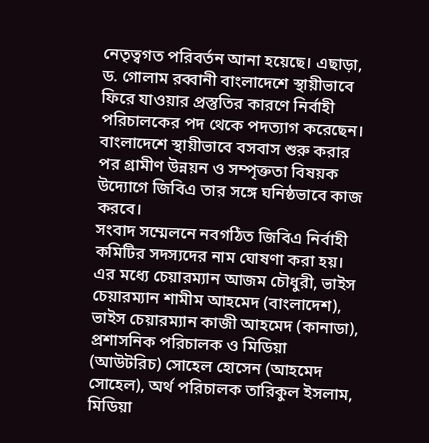নেতৃত্বগত পরিবর্তন আনা হয়েছে। এছাড়া, ড. গোলাম রব্বানী বাংলাদেশে স্থায়ীভাবে ফিরে যাওয়ার প্রস্তুতির কারণে নির্বাহী পরিচালকের পদ থেকে পদত্যাগ করেছেন। বাংলাদেশে স্থায়ীভাবে বসবাস শুরু করার পর গ্রামীণ উন্নয়ন ও সম্পৃক্ততা বিষয়ক উদ্যোগে জিবিএ তার সঙ্গে ঘনিষ্ঠভাবে কাজ করবে।
সংবাদ সম্মেলনে নবগঠিত জিবিএ নির্বাহী কমিটির সদস্যদের নাম ঘোষণা করা হয়। এর মধ্যে চেয়ারম্যান আজম চৌধুরী, ভাইস চেয়ারম্যান শামীম আহমেদ (বাংলাদেশ), ভাইস চেয়ারম্যান কাজী আহমেদ (কানাডা), প্রশাসনিক পরিচালক ও মিডিয়া (আউটরিচ) সোহেল হোসেন (আহমেদ সোহেল), অর্থ পরিচালক তারিকুল ইসলাম, মিডিয়া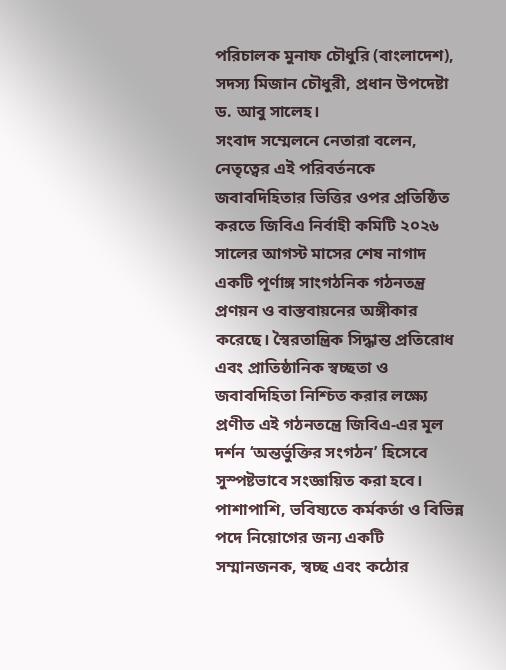পরিচালক মুনাফ চৌধুরি (বাংলাদেশ), সদস্য মিজান চৌধুরী, প্রধান উপদেষ্টা ড. আবু সালেহ।
সংবাদ সম্মেলনে নেতারা বলেন, নেতৃত্বের এই পরিবর্তনকে জবাবদিহিতার ভিত্তির ওপর প্রতিষ্ঠিত করতে জিবিএ নির্বাহী কমিটি ২০২৬ সালের আগস্ট মাসের শেষ নাগাদ একটি পূর্ণাঙ্গ সাংগঠনিক গঠনতন্ত্র প্রণয়ন ও বাস্তবায়নের অঙ্গীকার করেছে। স্বৈরতান্ত্রিক সিদ্ধান্ত প্রতিরোধ এবং প্রাতিষ্ঠানিক স্বচ্ছতা ও জবাবদিহিতা নিশ্চিত করার লক্ষ্যে প্রণীত এই গঠনতন্ত্রে জিবিএ-এর মূল দর্শন ‘অন্তর্ভুক্তির সংগঠন’ হিসেবে সুস্পষ্টভাবে সংজ্ঞায়িত করা হবে। পাশাপাশি, ভবিষ্যতে কর্মকর্তা ও বিভিন্ন পদে নিয়োগের জন্য একটি সম্মানজনক, স্বচ্ছ এবং কঠোর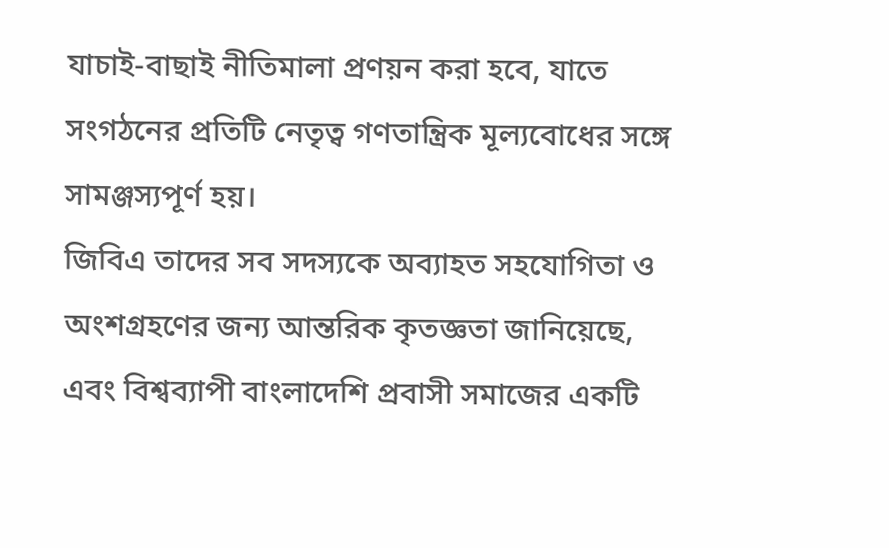যাচাই-বাছাই নীতিমালা প্রণয়ন করা হবে, যাতে সংগঠনের প্রতিটি নেতৃত্ব গণতান্ত্রিক মূল্যবোধের সঙ্গে সামঞ্জস্যপূর্ণ হয়।
জিবিএ তাদের সব সদস্যকে অব্যাহত সহযোগিতা ও অংশগ্রহণের জন্য আন্তরিক কৃতজ্ঞতা জানিয়েছে, এবং বিশ্বব্যাপী বাংলাদেশি প্রবাসী সমাজের একটি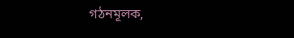গঠনমূলক,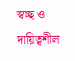স্বচ্ছ ও দায়িত্বশীল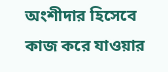অংশীদার হিসেবে কাজ করে যাওয়ার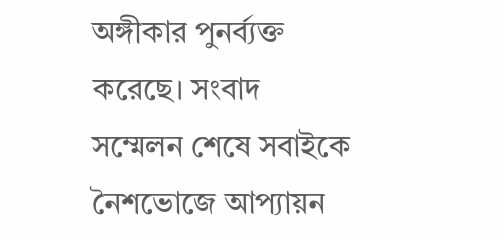অঙ্গীকার পুনর্ব্যক্ত করেছে। সংবাদ সম্মেলন শেষে সবাইকে নৈশভোজে আপ্যায়ন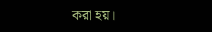করা হয়।